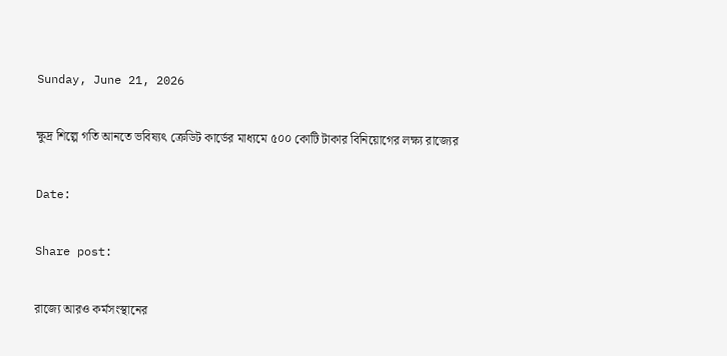Sunday, June 21, 2026

ক্ষুদ্র শিল্পে গতি আনতে ভবিষ্যৎ ক্রেডিট কার্ডের মাধ্যমে ৫০০ কোটি টাকার বিনিয়োগের লক্ষ্য রাজ্যের

Date:

Share post:

রাজ্যে আরও কর্মসংস্থানের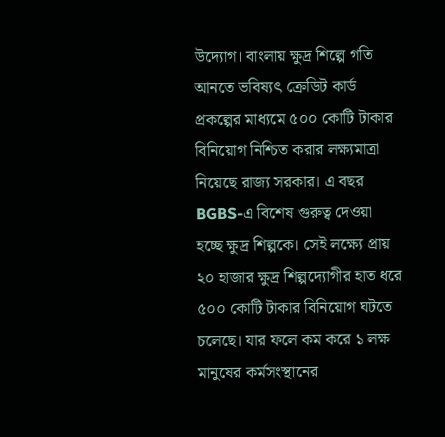উদ্যোগ। বাংলায় ক্ষুদ্র শিল্পে গতি আনতে ভবিষ্যৎ ক্রেডিট কার্ড প্রকল্পের মাধ্যমে ৫০০ কোটি টাকার বিনিয়োগ নিশ্চিত করার লক্ষ্যমাত্রা নিয়েছে রাজ্য সরকার। এ বছর BGBS-এ বিশেষ গুরুত্ব দেওয়া হচ্ছে ক্ষুদ্র শিল্পকে। সেই লক্ষ্যে প্রায় ২০ হাজার ক্ষুদ্র শিল্পদ্যোগীর হাত ধরে ৫০০ কোটি টাকার বিনিয়োগ ঘটতে চলেছে। যার ফলে কম করে ১ লক্ষ মানুষের কর্মসংস্থানের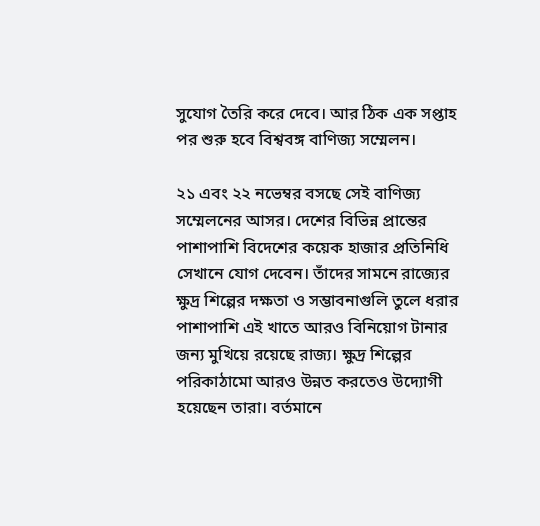সুযোগ তৈরি করে দেবে। আর ঠিক এক সপ্তাহ পর শুরু হবে বিশ্ববঙ্গ বাণিজ্য সম্মেলন।

২১ এবং ২২ নভেম্বর বসছে সেই বাণিজ্য সম্মেলনের আসর। দেশের বিভিন্ন প্রান্তের পাশাপাশি বিদেশের কয়েক হাজার প্রতিনিধি সেখানে যোগ দেবেন। তাঁদের সামনে রাজ্যের ক্ষুদ্র শিল্পের দক্ষতা ও সম্ভাবনাগুলি তুলে ধরার পাশাপাশি এই খাতে আরও বিনিয়োগ টানার জন্য মুখিয়ে রয়েছে রাজ্য। ক্ষুদ্র শিল্পের পরিকাঠামো আরও উন্নত করতেও উদ্যোগী হয়েছেন তারা। বর্তমানে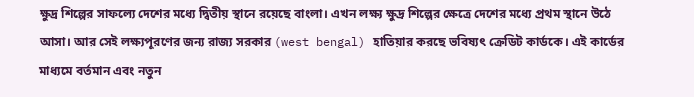ক্ষুদ্র শিল্পের সাফল্যে দেশের মধ্যে দ্বিতীয় স্থানে রয়েছে বাংলা। এখন লক্ষ্য ক্ষুদ্র শিল্পের ক্ষেত্রে দেশের মধ্যে প্রথম স্থানে উঠে আসা। আর সেই লক্ষ্যপূরণের জন্য রাজ্য সরকার (west bengal) হাতিয়ার করছে ভবিষ্যৎ ক্রেডিট কার্ডকে। এই কার্ডের মাধ্যমে বর্তমান এবং নতুন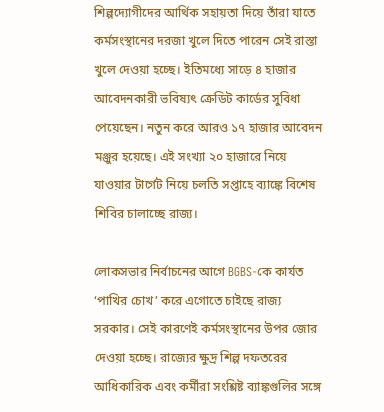শিল্পদ্যোগীদের আর্থিক সহায়তা দিয়ে তাঁরা যাতে কর্মসংস্থানের দরজা খুলে দিতে পারেন সেই রাস্তা খুলে দেওয়া হচ্ছে। ইতিমধ্যে সাড়ে ৪ হাজার আবেদনকারী ভবিষ্যৎ ক্রেডিট কার্ডের সুবিধা পেয়েছেন। নতুন করে আরও ১৭ হাজার আবেদন মঞ্জুর হয়েছে। এই সংখ্যা ২০ হাজারে নিয়ে যাওয়ার টার্গেট নিয়ে চলতি সপ্তাহে ব্যাঙ্কে বিশেষ শিবির চালাচ্ছে রাজ্য।

লোকসভার নির্বাচনের আগে BGBS-কে কার্যত ‘পাখির চোখ’ করে এগোতে চাইছে রাজ্য সরকার। সেই কারণেই কর্মসংস্থানের উপর জোর দেওয়া হচ্ছে। রাজ্যের ক্ষুদ্র শিল্প দফতরের আধিকারিক এবং কর্মীরা সংশ্লিষ্ট ব্যাঙ্কগুলির সঙ্গে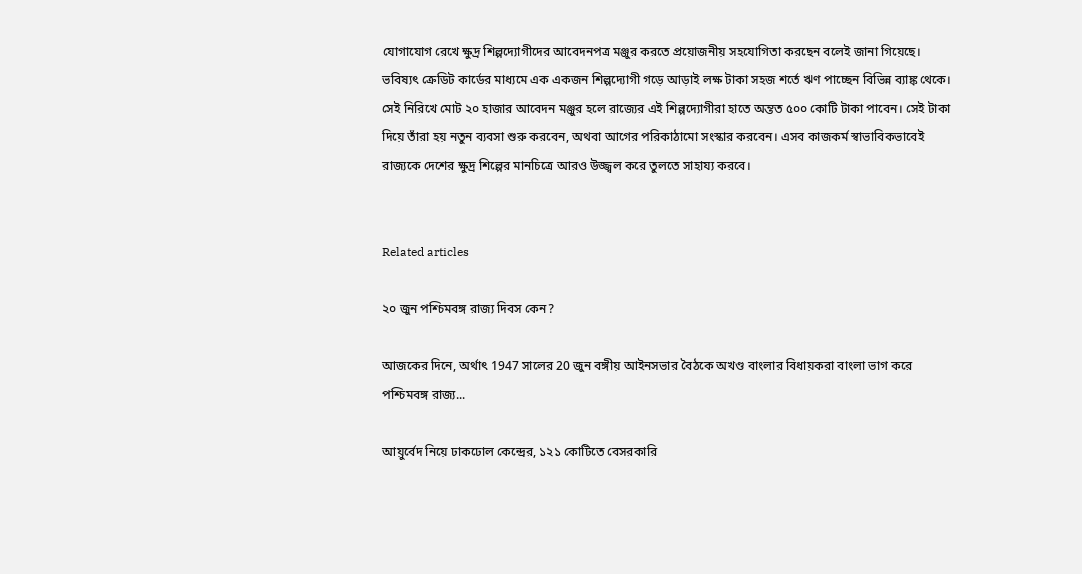যোগাযোগ রেখে ক্ষুদ্র শিল্পদ্যোগীদের আবেদনপত্র মঞ্জুর করতে প্রয়োজনীয় সহযোগিতা করছেন বলেই জানা গিয়েছে। ভবিষ্যৎ ক্রেডিট কার্ডের মাধ্যমে এক একজন শিল্পদ্যোগী গড়ে আড়াই লক্ষ টাকা সহজ শর্তে ঋণ পাচ্ছেন বিভিন্ন ব্যাঙ্ক থেকে। সেই নিরিখে মোট ২০ হাজার আবেদন মঞ্জুর হলে রাজ্যের এই শিল্পদ্যোগীরা হাতে অন্তত ৫০০ কোটি টাকা পাবেন। সেই টাকা দিয়ে তাঁরা হয় নতুন ব্যবসা শুরু করবেন, অথবা আগের পরিকাঠামো সংস্কার করবেন। এসব কাজকর্ম স্বাভাবিকভাবেই রাজ্যকে দেশের ক্ষুদ্র শিল্পের মানচিত্রে আরও উজ্জ্বল করে তুলতে সাহায্য করবে।


Related articles

২০ জুন পশ্চিমবঙ্গ রাজ্য দিবস কেন?

আজকের দিনে, অর্থাৎ 1947 সালের 20 জুন বঙ্গীয় আইনসভার বৈঠকে অখণ্ড বাংলার বিধায়করা বাংলা ভাগ করে পশ্চিমবঙ্গ রাজ্য...

আয়ুর্বেদ নিয়ে ঢাকঢোল কেন্দ্রের, ১২১ কোটিতে বেসরকারি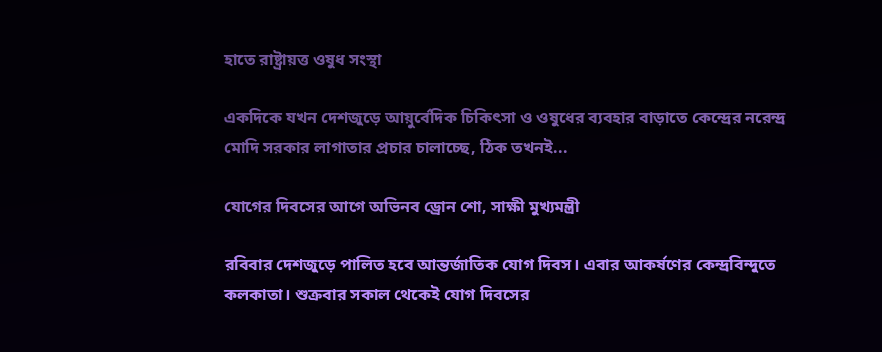হাতে রাষ্ট্রায়ত্ত ওষুধ সংস্থা

একদিকে যখন দেশজুড়ে আয়ুর্বেদিক চিকিৎসা ও ওষুধের ব্যবহার বাড়াতে কেন্দ্রের নরেন্দ্র মোদি সরকার লাগাতার প্রচার চালাচ্ছে, ঠিক তখনই...

যোগের দিবসের আগে অভিনব ড্রোন শো, সাক্ষী মুখ্যমন্ত্রী

রবিবার দেশজুড়ে পালিত হবে আন্তর্জাতিক যোগ দিবস। এবার আকর্ষণের কেন্দ্রবিন্দুতে কলকাতা। শুক্রবার সকাল থেকেই যোগ দিবসের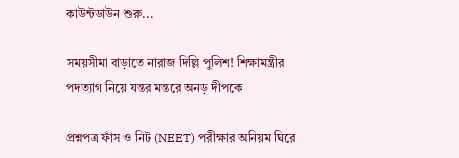কাউন্টডাউন শুরু...

সময়সীমা বাড়াতে নারাজ দিল্লি পুলিশ! শিক্ষামন্ত্রীর পদত্যাগ নিয়ে যন্তর মন্তরে অনড় দীপকে

প্রশ্নপত্র ফাঁস ও নিট (NEET) পরীক্ষার অনিয়ম ঘিরে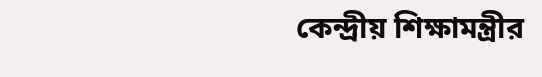কেন্দ্রীয় শিক্ষামন্ত্রীর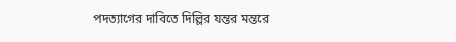পদত্যাগের দাবিতে দিল্লির যন্তর মন্তরে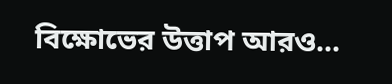বিক্ষোভের উত্তাপ আরও...